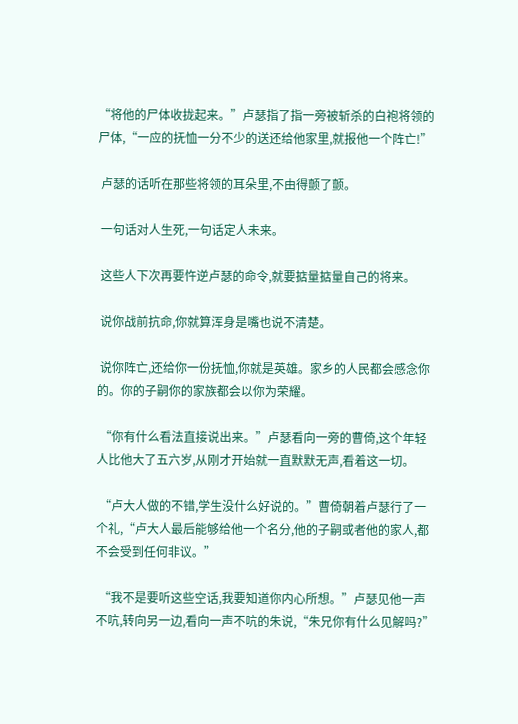“将他的尸体收拢起来。”卢瑟指了指一旁被斩杀的白袍将领的尸体,“一应的抚恤一分不少的送还给他家里,就报他一个阵亡!”

 卢瑟的话听在那些将领的耳朵里,不由得颤了颤。

 一句话对人生死,一句话定人未来。

 这些人下次再要忤逆卢瑟的命令,就要掂量掂量自己的将来。

 说你战前抗命,你就算浑身是嘴也说不清楚。

 说你阵亡,还给你一份抚恤,你就是英雄。家乡的人民都会感念你的。你的子嗣你的家族都会以你为荣耀。

 “你有什么看法直接说出来。”卢瑟看向一旁的曹倚,这个年轻人比他大了五六岁,从刚才开始就一直默默无声,看着这一切。

 “卢大人做的不错,学生没什么好说的。”曹倚朝着卢瑟行了一个礼,“卢大人最后能够给他一个名分,他的子嗣或者他的家人,都不会受到任何非议。”

 “我不是要听这些空话,我要知道你内心所想。”卢瑟见他一声不吭,转向另一边,看向一声不吭的朱说,“朱兄你有什么见解吗?”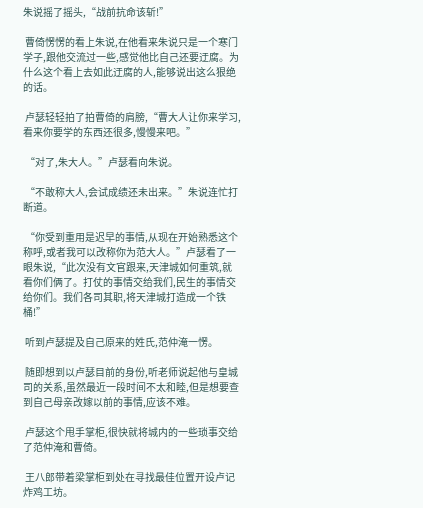朱说摇了摇头,“战前抗命该斩!”

 曹倚愣愣的看上朱说,在他看来朱说只是一个寒门学子,跟他交流过一些,感觉他比自己还要迂腐。为什么这个看上去如此迂腐的人,能够说出这么狠绝的话。

 卢瑟轻轻拍了拍曹倚的肩膀,“曹大人让你来学习,看来你要学的东西还很多,慢慢来吧。”

 “对了,朱大人。”卢瑟看向朱说。

 “不敢称大人,会试成绩还未出来。”朱说连忙打断道。

 “你受到重用是迟早的事情,从现在开始熟悉这个称呼,或者我可以改称你为范大人。”卢瑟看了一眼朱说,“此次没有文官跟来,天津城如何重筑,就看你们俩了。打仗的事情交给我们,民生的事情交给你们。我们各司其职,将天津城打造成一个铁桶!”

 听到卢瑟提及自己原来的姓氏,范仲淹一愣。

 随即想到以卢瑟目前的身份,听老师说起他与皇城司的关系,虽然最近一段时间不太和睦,但是想要查到自己母亲改嫁以前的事情,应该不难。

 卢瑟这个甩手掌柜,很快就将城内的一些琐事交给了范仲淹和曹倚。

 王八郎带着梁掌柜到处在寻找最佳位置开设卢记炸鸡工坊。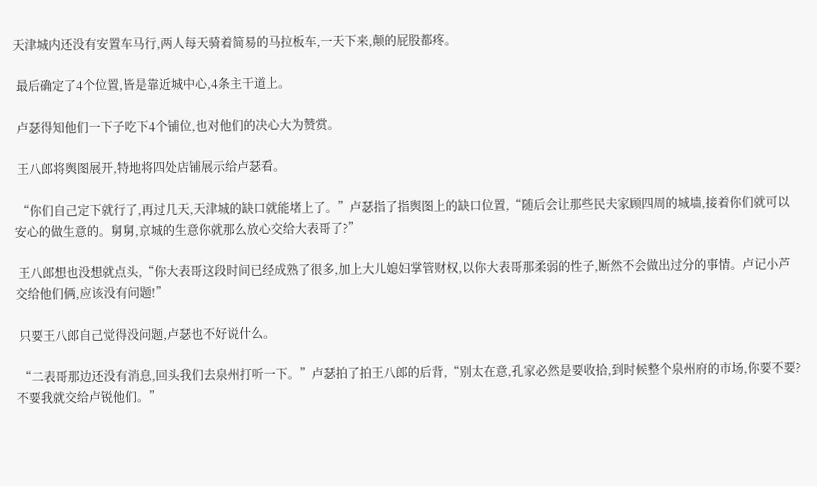天津城内还没有安置车马行,两人每天骑着简易的马拉板车,一天下来,颠的屁股都疼。

 最后确定了4个位置,皆是靠近城中心,4条主干道上。

 卢瑟得知他们一下子吃下4个铺位,也对他们的决心大为赞赏。

 王八郎将舆图展开,特地将四处店铺展示给卢瑟看。

 “你们自己定下就行了,再过几天,天津城的缺口就能堵上了。”卢瑟指了指舆图上的缺口位置,“随后会让那些民夫家顾四周的城墙,接着你们就可以安心的做生意的。舅舅,京城的生意你就那么放心交给大表哥了?”

 王八郎想也没想就点头,“你大表哥这段时间已经成熟了很多,加上大儿媳妇掌管财权,以你大表哥那柔弱的性子,断然不会做出过分的事情。卢记小芦交给他们俩,应该没有问题!”

 只要王八郎自己觉得没问题,卢瑟也不好说什么。

 “二表哥那边还没有消息,回头我们去泉州打听一下。”卢瑟拍了拍王八郎的后背,“别太在意,孔家必然是要收拾,到时候整个泉州府的市场,你要不要?不要我就交给卢锐他们。”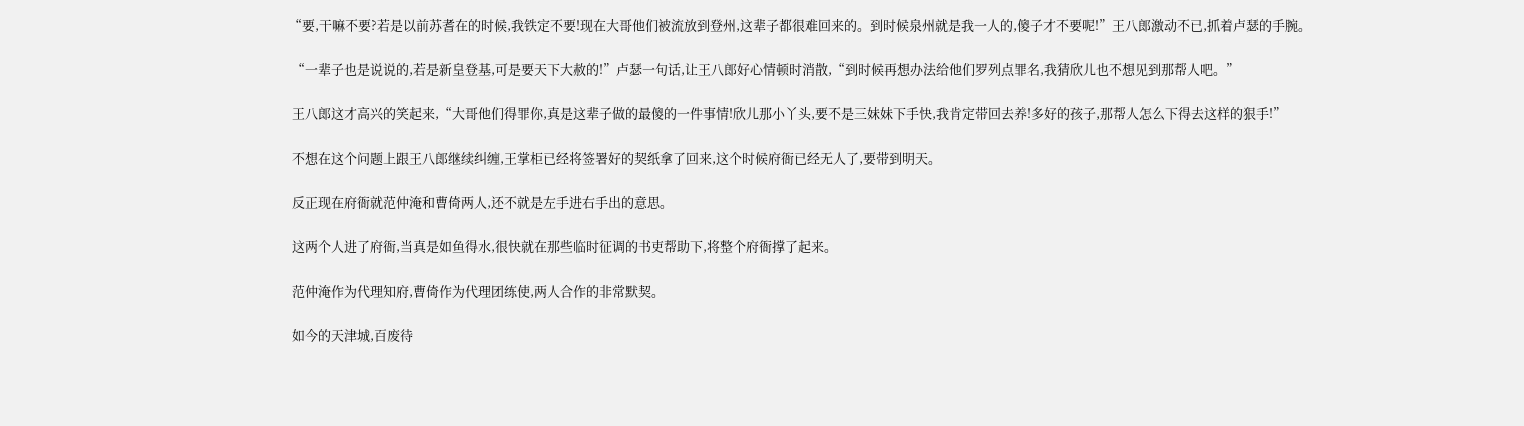“要,干嘛不要?若是以前苏耆在的时候,我铁定不要!现在大哥他们被流放到登州,这辈子都很难回来的。到时候泉州就是我一人的,傻子才不要呢!”王八郎激动不已,抓着卢瑟的手腕。

 “一辈子也是说说的,若是新皇登基,可是要天下大赦的!”卢瑟一句话,让王八郎好心情顿时消散,“到时候再想办法给他们罗列点罪名,我猜欣儿也不想见到那帮人吧。”

 王八郎这才高兴的笑起来,“大哥他们得罪你,真是这辈子做的最傻的一件事情!欣儿那小丫头,要不是三妹妹下手快,我肯定带回去养!多好的孩子,那帮人怎么下得去这样的狠手!”

 不想在这个问题上跟王八郎继续纠缠,王掌柜已经将签署好的契纸拿了回来,这个时候府衙已经无人了,要带到明天。

 反正现在府衙就范仲淹和曹倚两人,还不就是左手进右手出的意思。

 这两个人进了府衙,当真是如鱼得水,很快就在那些临时征调的书吏帮助下,将整个府衙撑了起来。

 范仲淹作为代理知府,曹倚作为代理团练使,两人合作的非常默契。

 如今的天津城,百废待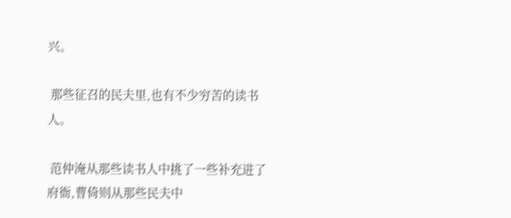兴。

 那些征召的民夫里,也有不少穷苦的读书人。

 范仲淹从那些读书人中挑了一些补充进了府衙,曹倚则从那些民夫中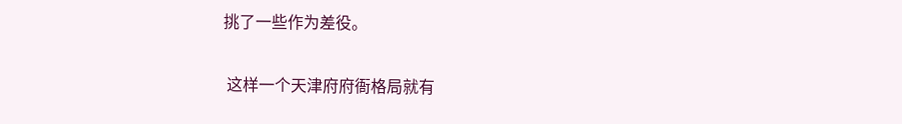挑了一些作为差役。

 这样一个天津府府衙格局就有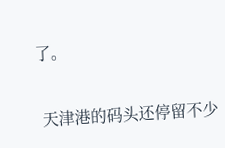了。

 天津港的码头还停留不少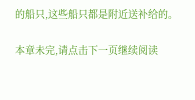的船只,这些船只都是附近送补给的。

本章未完,请点击下一页继续阅读